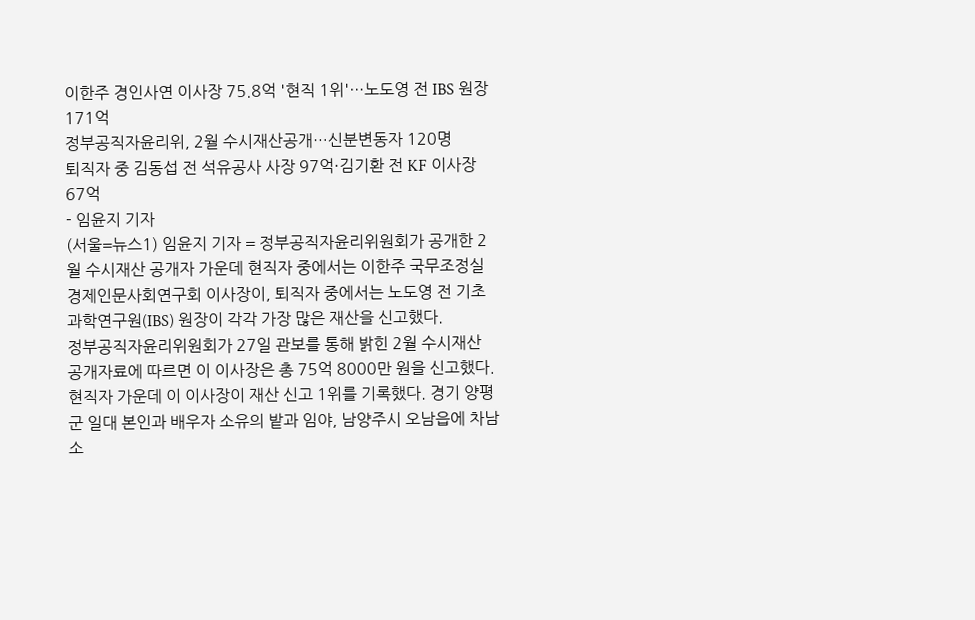이한주 경인사연 이사장 75.8억 '현직 1위'…노도영 전 IBS 원장 171억
정부공직자윤리위, 2월 수시재산공개…신분변동자 120명
퇴직자 중 김동섭 전 석유공사 사장 97억·김기환 전 KF 이사장 67억
- 임윤지 기자
(서울=뉴스1) 임윤지 기자 = 정부공직자윤리위원회가 공개한 2월 수시재산 공개자 가운데 현직자 중에서는 이한주 국무조정실 경제인문사회연구회 이사장이, 퇴직자 중에서는 노도영 전 기초과학연구원(IBS) 원장이 각각 가장 많은 재산을 신고했다.
정부공직자윤리위원회가 27일 관보를 통해 밝힌 2월 수시재산 공개자료에 따르면 이 이사장은 총 75억 8000만 원을 신고했다.
현직자 가운데 이 이사장이 재산 신고 1위를 기록했다. 경기 양평군 일대 본인과 배우자 소유의 밭과 임야, 남양주시 오남읍에 차남 소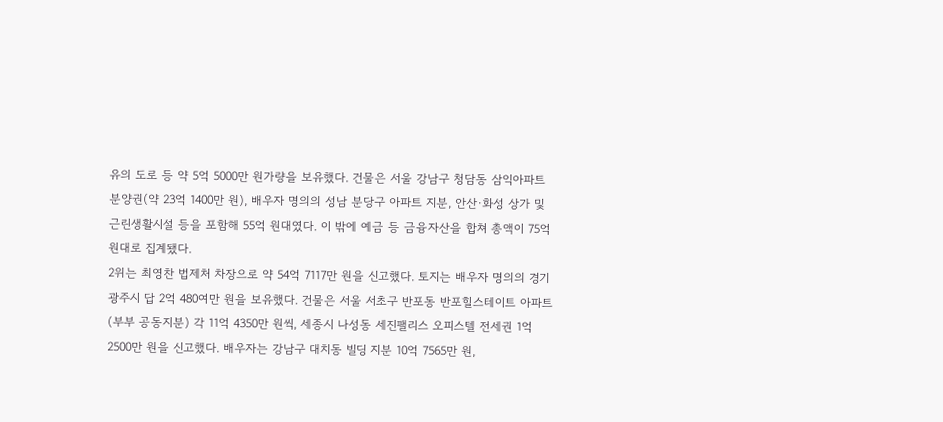유의 도로 등 약 5억 5000만 원가량을 보유했다. 건물은 서울 강남구 청담동 삼익아파트 분양권(약 23억 1400만 원), 배우자 명의의 성남 분당구 아파트 지분, 안산·화성 상가 및 근린생활시설 등을 포함해 55억 원대였다. 이 밖에 예금 등 금융자산을 합쳐 총액이 75억 원대로 집계됐다.
2위는 최영찬 법제처 차장으로 약 54억 7117만 원을 신고했다. 토지는 배우자 명의의 경기 광주시 답 2억 480여만 원을 보유했다. 건물은 서울 서초구 반포동 반포힐스테이트 아파트(부부 공동지분) 각 11억 4350만 원씩, 세종시 나성동 세진팰리스 오피스텔 전세권 1억 2500만 원을 신고했다. 배우자는 강남구 대치동 빌딩 지분 10억 7565만 원,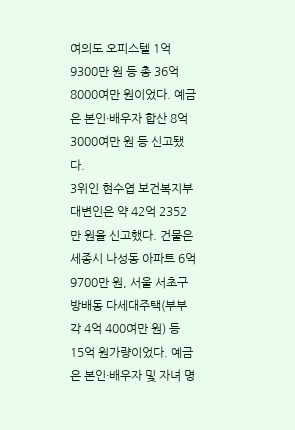여의도 오피스텔 1억 9300만 원 등 총 36억 8000여만 원이었다. 예금은 본인·배우자 합산 8억 3000여만 원 등 신고됐다.
3위인 현수엽 보건복지부 대변인은 약 42억 2352만 원을 신고했다. 건물은 세종시 나성동 아파트 6억 9700만 원, 서울 서초구 방배동 다세대주택(부부 각 4억 400여만 원) 등 15억 원가량이었다. 예금은 본인·배우자 및 자녀 명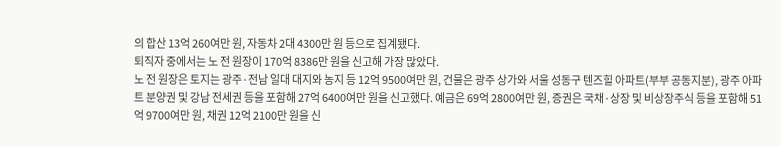의 합산 13억 260여만 원, 자동차 2대 4300만 원 등으로 집계됐다.
퇴직자 중에서는 노 전 원장이 170억 8386만 원을 신고해 가장 많았다.
노 전 원장은 토지는 광주·전남 일대 대지와 농지 등 12억 9500여만 원, 건물은 광주 상가와 서울 성동구 텐즈힐 아파트(부부 공동지분), 광주 아파트 분양권 및 강남 전세권 등을 포함해 27억 6400여만 원을 신고했다. 예금은 69억 2800여만 원, 증권은 국채·상장 및 비상장주식 등을 포함해 51억 9700여만 원, 채권 12억 2100만 원을 신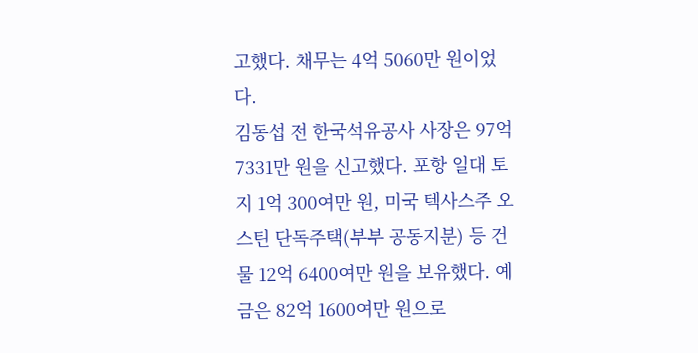고했다. 채무는 4억 5060만 원이었다.
김동섭 전 한국석유공사 사장은 97억 7331만 원을 신고했다. 포항 일대 토지 1억 300여만 원, 미국 텍사스주 오스틴 단독주택(부부 공동지분) 등 건물 12억 6400여만 원을 보유했다. 예금은 82억 1600여만 원으로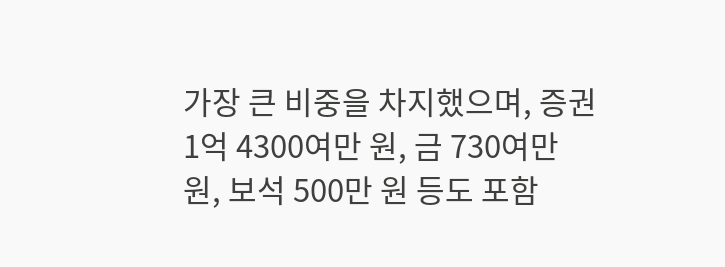가장 큰 비중을 차지했으며, 증권 1억 4300여만 원, 금 730여만 원, 보석 500만 원 등도 포함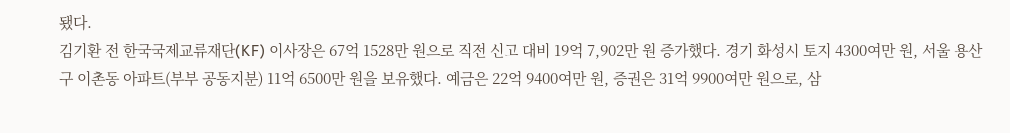됐다.
김기환 전 한국국제교류재단(KF) 이사장은 67억 1528만 원으로 직전 신고 대비 19억 7,902만 원 증가했다. 경기 화성시 토지 4300여만 원, 서울 용산구 이촌동 아파트(부부 공동지분) 11억 6500만 원을 보유했다. 예금은 22억 9400여만 원, 증권은 31억 9900여만 원으로, 삼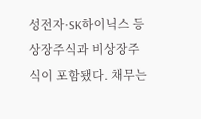성전자·SK하이닉스 등 상장주식과 비상장주식이 포함됐다. 채무는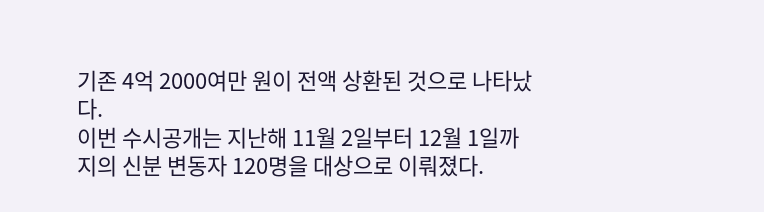기존 4억 2000여만 원이 전액 상환된 것으로 나타났다.
이번 수시공개는 지난해 11월 2일부터 12월 1일까지의 신분 변동자 120명을 대상으로 이뤄졌다.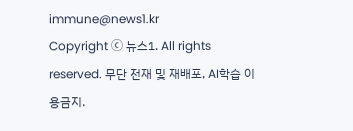immune@news1.kr
Copyright ⓒ 뉴스1. All rights reserved. 무단 전재 및 재배포, AI학습 이용금지.